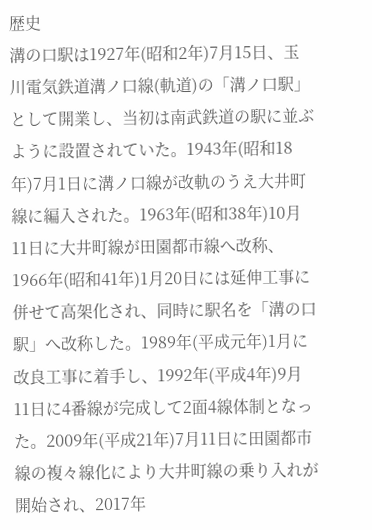歴史
溝の口駅は1927年(昭和2年)7月15日、玉川電気鉄道溝ノ口線(軌道)の「溝ノ口駅」として開業し、当初は南武鉄道の駅に並ぶように設置されていた。1943年(昭和18年)7月1日に溝ノ口線が改軌のうえ大井町線に編入された。1963年(昭和38年)10月11日に大井町線が田園都市線へ改称、1966年(昭和41年)1月20日には延伸工事に併せて高架化され、同時に駅名を「溝の口駅」へ改称した。1989年(平成元年)1月に改良工事に着手し、1992年(平成4年)9月11日に4番線が完成して2面4線体制となった。2009年(平成21年)7月11日に田園都市線の複々線化により大井町線の乗り入れが開始され、2017年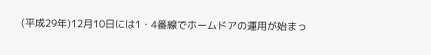(平成29年)12月10日には1・4番線でホームドアの運用が始まっ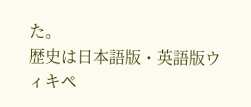た。
歴史は日本語版・英語版ウィキペ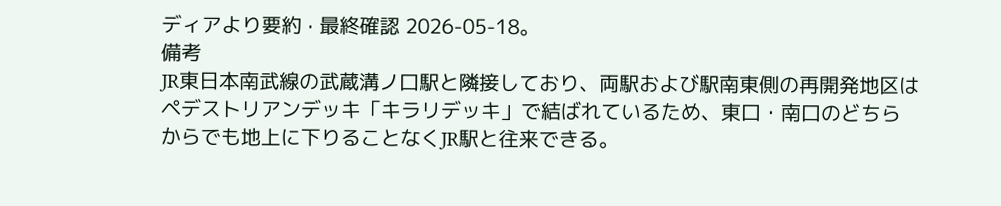ディアより要約 · 最終確認 2026-05-18。
備考
JR東日本南武線の武蔵溝ノ口駅と隣接しており、両駅および駅南東側の再開発地区はペデストリアンデッキ「キラリデッキ」で結ばれているため、東口・南口のどちらからでも地上に下りることなくJR駅と往来できる。